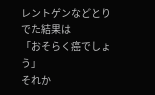レントゲンなどとり
でた結果は
「おそらく癌でしょう」
それか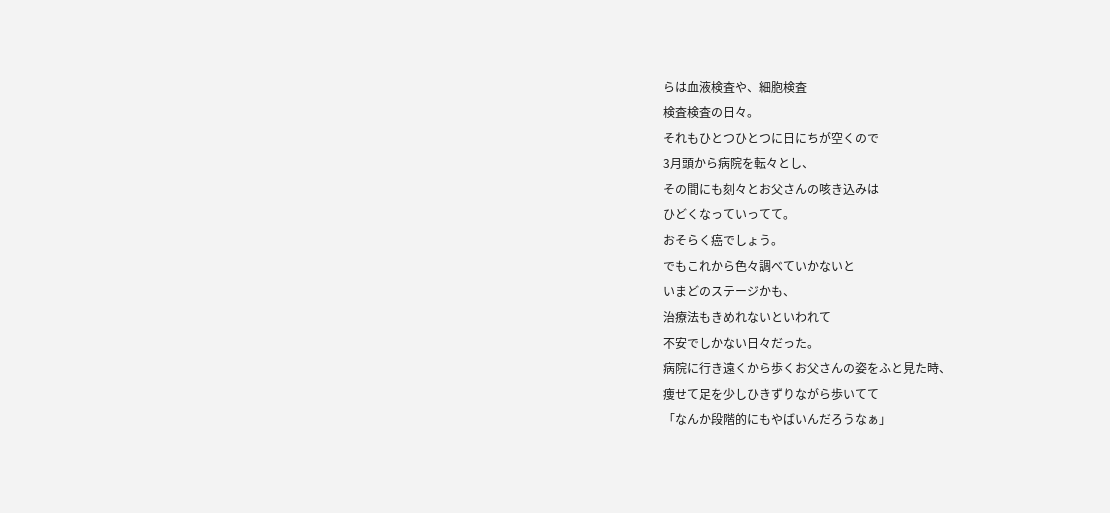らは血液検査や、細胞検査
検査検査の日々。
それもひとつひとつに日にちが空くので
3月頭から病院を転々とし、
その間にも刻々とお父さんの咳き込みは
ひどくなっていってて。
おそらく癌でしょう。
でもこれから色々調べていかないと
いまどのステージかも、
治療法もきめれないといわれて
不安でしかない日々だった。
病院に行き遠くから歩くお父さんの姿をふと見た時、
痩せて足を少しひきずりながら歩いてて
「なんか段階的にもやばいんだろうなぁ」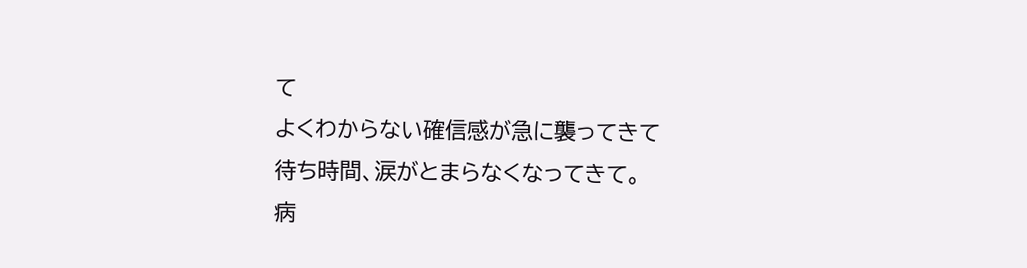て
よくわからない確信感が急に襲ってきて
待ち時間、涙がとまらなくなってきて。
病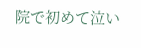院で初めて泣い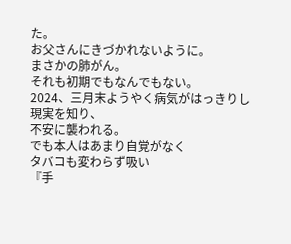た。
お父さんにきづかれないように。
まさかの肺がん。
それも初期でもなんでもない。
2024、三月末ようやく病気がはっきりし
現実を知り、
不安に襲われる。
でも本人はあまり自覚がなく
タバコも変わらず吸い
『手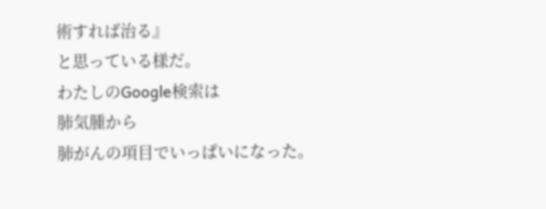術すれば治る』
と思っている様だ。
わたしのGoogle検索は
肺気腫から
肺がんの項目でいっぱいになった。